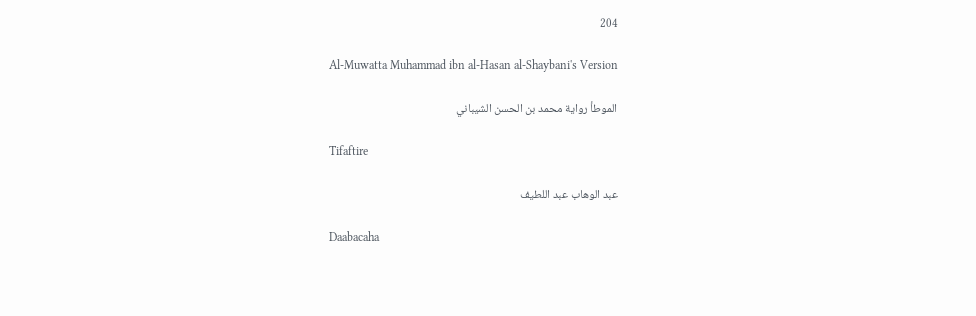204

Al-Muwatta Muhammad ibn al-Hasan al-Shaybani's Version

الموطأ رواية محمد بن الحسن الشيباني

Tifaftire

عبد الوهاب عبد اللطيف

Daabacaha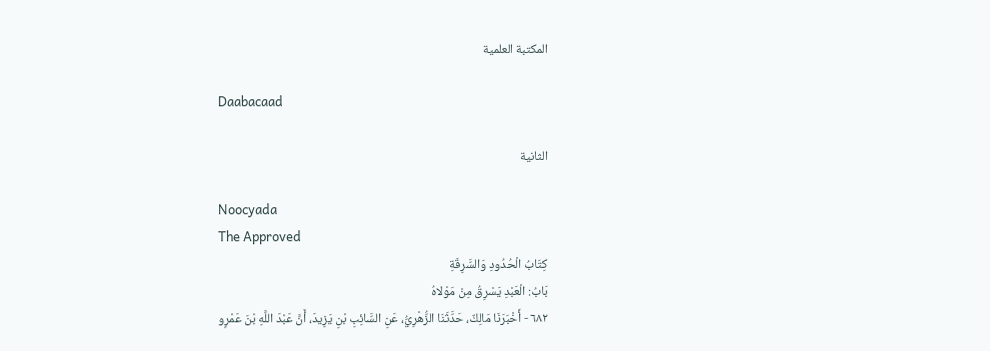المكتبة العلمية

Daabacaad

الثانية

Noocyada
The Approved
كِتَابُ الْحُدُودِ وَالسَّرِقَةِ
بَابُ: الْعَبْدِ يَسْرِقُ مِنْ مَوْلاهُ
٦٨٢ - أَخْبَرَنَا مَالِكٌ، حَدَّثَنَا الزُّهْرِيُّ، عَنِ السَّائِبِ بْنِ يَزِيدَ، أَنَّ عَبْدَ اللَّهِ بْنَ عَمْرٍو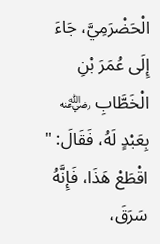الْحَضْرَمِيَّ، جَاءَ إِلَى عُمَرَ بْنِ الْخَطَّابِ ﵁ بِعَبْدٍ لَهُ، فَقَالَ: " اقْطَعْ هَذَا، فَإِنَّهُ سَرَقَ،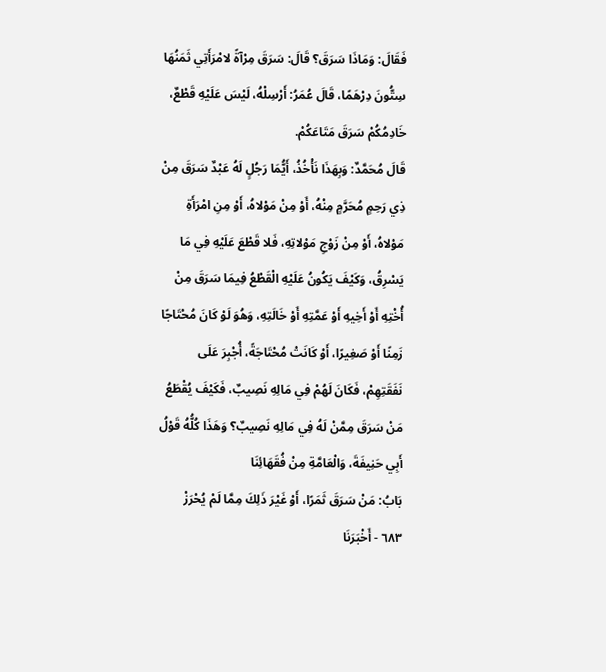فَقَالَ: وَمَاذَا سَرَقَ؟ قَالَ: سَرَقَ مِرْآةً لامْرَأَتِي ثَمَنُهَا سِتُّونَ دِرْهَمًا، قَالَ عُمَرُ: أَرْسِلْهُ، لَيْسَ عَلَيْهِ قَطْعٌ، خَادِمُكُمْ سَرَقَ مَتَاعَكُمْ.
قَالَ مُحَمَّدٌ: وَبِهَذَا نَأْخُذُ، أَيُّمَا رَجُلٍ لَهُ عَبْدٌ سَرَقَ مِنْ ذِي رَحِمٍ مُحَرَّمٍ مِنْهُ، أَوْ مِنْ مَوْلاهُ، أَوْ مِنِ امْرَأَةِ مَوْلاهُ، أَوْ مِنْ زَوْجِ مَوْلاتِهِ، فَلا قَطْعَ عَلَيْهِ فِي مَا يَسْرِقُ، وَكَيْفَ يَكُونُ عَلَيْهِ الْقَطْعُ فِيمَا سَرَقَ مِنْ أُخْتِهِ أَوْ أَخِيهِ أَوْ عَمَّتِهِ أَوْ خَالَتِهِ، وَهُوَ لَوْ كَانَ مُحْتَاجًا زَمِنًا أَوْ صَغِيرًا، أَوْ كَانَتْ مُحْتَاجَةً، أُجْبِرَ عَلَى نَفَقَتِهِمْ، فَكَانَ لَهُمْ فِي مَالِهِ نَصِيبٌ، فَكَيْفَ يُقْطَعُ مَنْ سَرَقَ مِمَّنْ لَهُ فِي مَالِهِ نَصِيبٌ؟ وَهَذَا كُلُّهُ قَوْلُ أَبِي حَنِيفَةَ، وَالْعَامَّةِ مِنْ فُقَهَائِنَا
بَابُ: مَنْ سَرَقَ ثَمَرًا، أَوْ غَيْرَ ذَلِكَ مِمَّا لَمْ يُحْرَزْ
٦٨٣ - أَخْبَرَنَا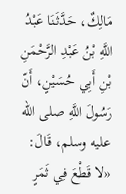مَالِكٌ، حَدَّثَنَا عَبْدُ اللَّهِ بْنُ عَبْدِ الرَّحْمَنِ بْنِ أَبِي حُسَيْنٍ، أَنّ رَسُولَ اللَّهِ صلى الله عليه وسلم، قَالَ: «لا قَطْعَ فِي ثَمَرٍ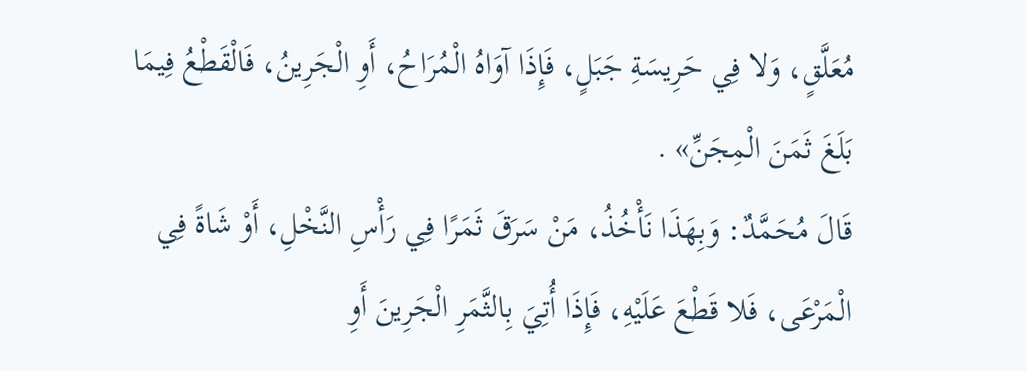مُعَلَّقٍ، وَلا فِي حَرِيسَةِ جَبَلٍ، فَإِذَا آوَاهُ الْمُرَاحُ، أَوِ الْجَرِينُ، فَالْقَطْعُ فِيمَا بَلَغَ ثَمَنَ الْمِجَنِّ» .
قَالَ مُحَمَّدٌ: وَبِهَذَا نَأْخُذُ، مَنْ سَرَقَ ثَمَرًا فِي رَأْسِ النَّخْلِ، أَوْ شَاةً فِي الْمَرْعَى، فَلا قَطْعَ عَلَيْهِ، فَإِذَا أُتِيَ بِالثَّمَرِ الْجَرِينَ أَوِ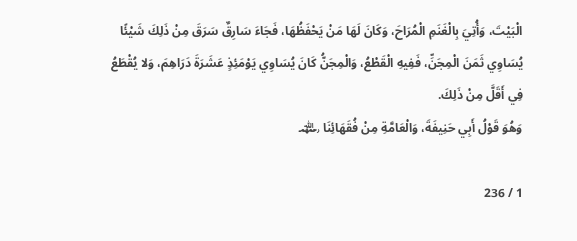الْبَيْتَ، وَأُتِيَ بِالْغَنَمِ الْمُرَاحَ، وَكَانَ لَهَا مَنْ يَحْفَظُهَا، فَجَاءَ سَارِقٌ سَرَقَ مِنْ ذَلِكَ شَيْئًا يُسَاوِي ثَمَنَ الْمِجَنِّ، فَفِيهِ الْقَطْعُ، وَالْمِجَنُّ كَانَ يُسَاوِي يَوْمَئِذٍ عَشَرَةَ دَرَاهِمَ، وَلا يُقْطَعُ فِي أَقَلَّ مِنْ ذَلِكَ.
وَهُوَ قَوْلُ أَبِي حَنِيفَةَ، وَالْعَامَّةِ مِنْ فُقَهَائِنَا ﵏

1 / 236